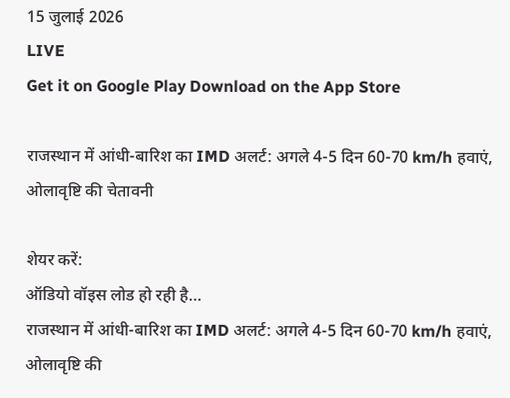15 जुलाई 2026
LIVE
Get it on Google Play Download on the App Store

राजस्थान में आंधी-बारिश का IMD अलर्ट: अगले 4-5 दिन 60-70 km/h हवाएं, ओलावृष्टि की चेतावनी

शेयर करें:
ऑडियो वॉइस लोड हो रही है…
राजस्थान में आंधी-बारिश का IMD अलर्ट: अगले 4-5 दिन 60-70 km/h हवाएं, ओलावृष्टि की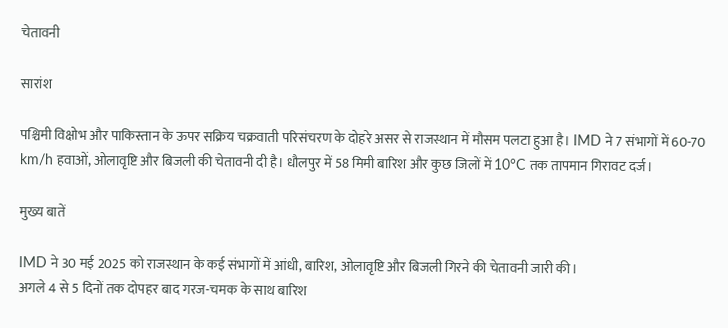चेतावनी

सारांश

पश्चिमी विक्षोभ और पाकिस्तान के ऊपर सक्रिय चक्रवाती परिसंचरण के दोहरे असर से राजस्थान में मौसम पलटा हुआ है। IMD ने 7 संभागों में 60-70 km/h हवाओं, ओलावृष्टि और बिजली की चेतावनी दी है। धौलपुर में 58 मिमी बारिश और कुछ जिलों में 10°C तक तापमान गिरावट दर्ज।

मुख्य बातें

IMD ने 30 मई 2025 को राजस्थान के कई संभागों में आंधी, बारिश, ओलावृष्टि और बिजली गिरने की चेतावनी जारी की।
अगले 4 से 5 दिनों तक दोपहर बाद गरज-चमक के साथ बारिश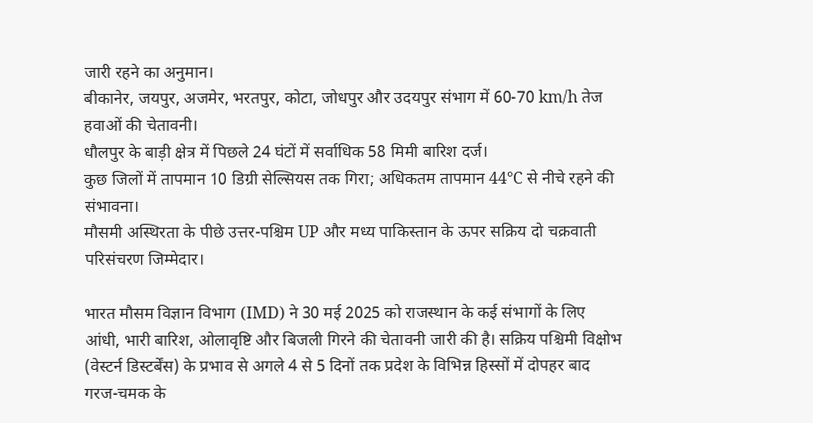जारी रहने का अनुमान।
बीकानेर, जयपुर, अजमेर, भरतपुर, कोटा, जोधपुर और उदयपुर संभाग में 60-70 km/h तेज हवाओं की चेतावनी।
धौलपुर के बाड़ी क्षेत्र में पिछले 24 घंटों में सर्वाधिक 58 मिमी बारिश दर्ज।
कुछ जिलों में तापमान 10 डिग्री सेल्सियस तक गिरा; अधिकतम तापमान 44°C से नीचे रहने की संभावना।
मौसमी अस्थिरता के पीछे उत्तर-पश्चिम UP और मध्य पाकिस्तान के ऊपर सक्रिय दो चक्रवाती परिसंचरण जिम्मेदार।

भारत मौसम विज्ञान विभाग (IMD) ने 30 मई 2025 को राजस्थान के कई संभागों के लिए आंधी, भारी बारिश, ओलावृष्टि और बिजली गिरने की चेतावनी जारी की है। सक्रिय पश्चिमी विक्षोभ (वेस्टर्न डिस्टर्बेंस) के प्रभाव से अगले 4 से 5 दिनों तक प्रदेश के विभिन्न हिस्सों में दोपहर बाद गरज-चमक के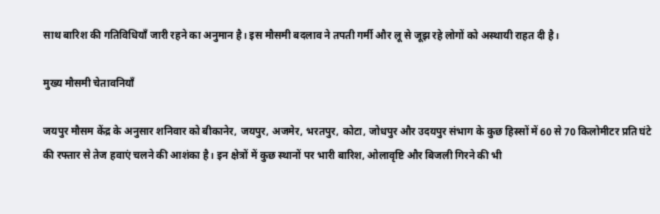साथ बारिश की गतिविधियाँ जारी रहने का अनुमान है। इस मौसमी बदलाव ने तपती गर्मी और लू से जूझ रहे लोगों को अस्थायी राहत दी है।

मुख्य मौसमी चेतावनियाँ

जयपुर मौसम केंद्र के अनुसार शनिवार को बीकानेर, जयपुर, अजमेर, भरतपुर, कोटा, जोधपुर और उदयपुर संभाग के कुछ हिस्सों में 60 से 70 किलोमीटर प्रति घंटे की रफ्तार से तेज हवाएं चलने की आशंका है। इन क्षेत्रों में कुछ स्थानों पर भारी बारिश, ओलावृष्टि और बिजली गिरने की भी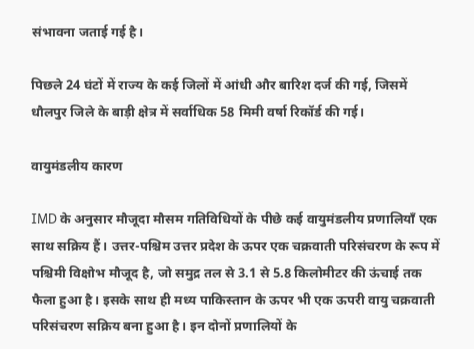संभावना जताई गई है।

पिछले 24 घंटों में राज्य के कई जिलों में आंधी और बारिश दर्ज की गई, जिसमें धौलपुर जिले के बाड़ी क्षेत्र में सर्वाधिक 58 मिमी वर्षा रिकॉर्ड की गई।

वायुमंडलीय कारण

IMD के अनुसार मौजूदा मौसम गतिविधियों के पीछे कई वायुमंडलीय प्रणालियाँ एक साथ सक्रिय हैं। उत्तर-पश्चिम उत्तर प्रदेश के ऊपर एक चक्रवाती परिसंचरण के रूप में पश्चिमी विक्षोभ मौजूद है, जो समुद्र तल से 3.1 से 5.8 किलोमीटर की ऊंचाई तक फैला हुआ है। इसके साथ ही मध्य पाकिस्तान के ऊपर भी एक ऊपरी वायु चक्रवाती परिसंचरण सक्रिय बना हुआ है। इन दोनों प्रणालियों के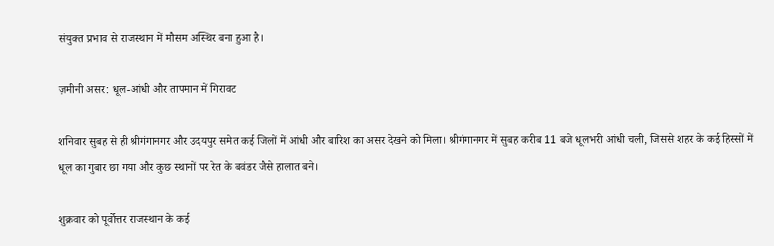संयुक्त प्रभाव से राजस्थान में मौसम अस्थिर बना हुआ है।

ज़मीनी असर: धूल-आंधी और तापमान में गिरावट

शनिवार सुबह से ही श्रीगंगानगर और उदयपुर समेत कई जिलों में आंधी और बारिश का असर देखने को मिला। श्रीगंगानगर में सुबह करीब 11 बजे धूलभरी आंधी चली, जिससे शहर के कई हिस्सों में धूल का गुबार छा गया और कुछ स्थानों पर रेत के बवंडर जैसे हालात बने।

शुक्रवार को पूर्वोत्तर राजस्थान के कई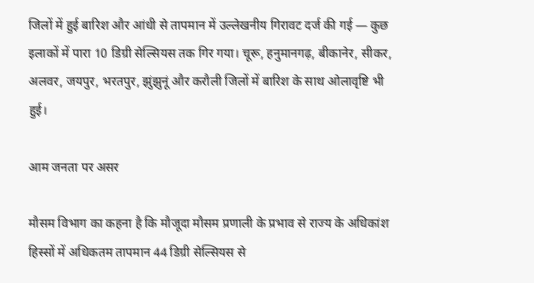जिलों में हुई बारिश और आंधी से तापमान में उल्लेखनीय गिरावट दर्ज की गई — कुछ इलाकों में पारा 10 डिग्री सेल्सियस तक गिर गया। चूरू, हनुमानगढ़, बीकानेर, सीकर, अलवर, जयपुर, भरतपुर, झुंझुनूं और करौली जिलों में बारिश के साथ ओलावृष्टि भी हुई।

आम जनता पर असर

मौसम विभाग का कहना है कि मौजूदा मौसम प्रणाली के प्रभाव से राज्य के अधिकांश हिस्सों में अधिकतम तापमान 44 डिग्री सेल्सियस से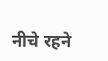नीचे रहने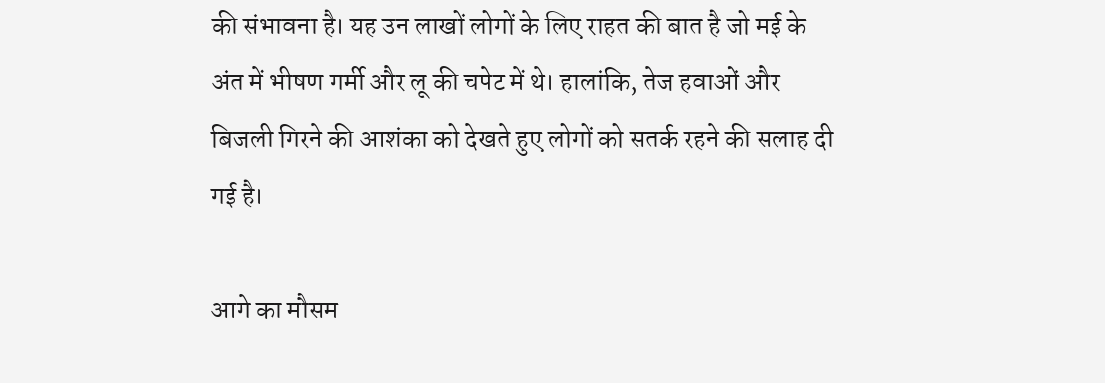की संभावना है। यह उन लाखों लोगों के लिए राहत की बात है जो मई के अंत में भीषण गर्मी और लू की चपेट में थे। हालांकि, तेज हवाओं और बिजली गिरने की आशंका को देखते हुए लोगों को सतर्क रहने की सलाह दी गई है।

आगे का मौसम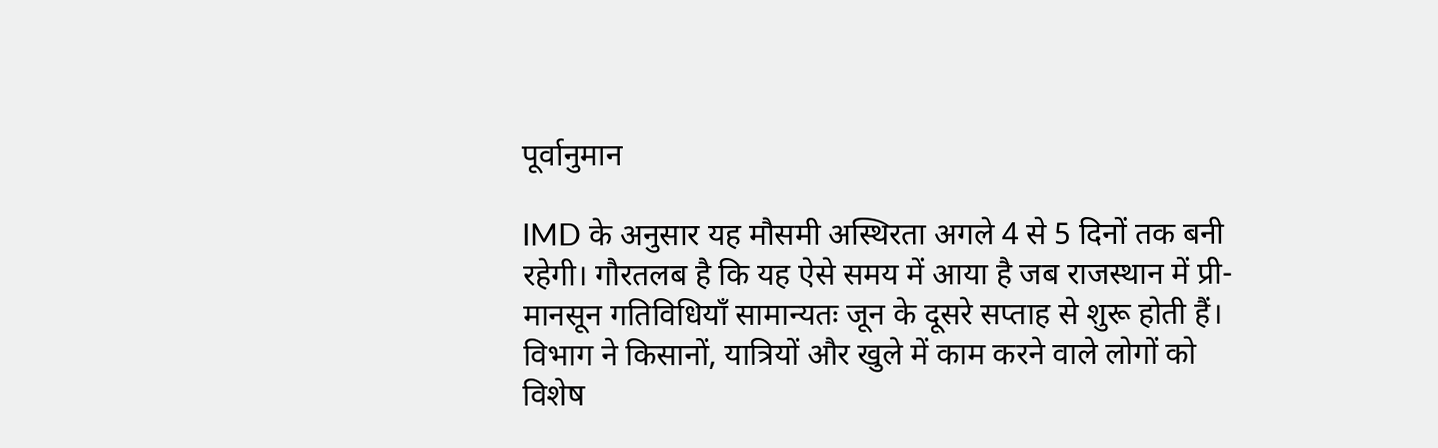पूर्वानुमान

IMD के अनुसार यह मौसमी अस्थिरता अगले 4 से 5 दिनों तक बनी रहेगी। गौरतलब है कि यह ऐसे समय में आया है जब राजस्थान में प्री-मानसून गतिविधियाँ सामान्यतः जून के दूसरे सप्ताह से शुरू होती हैं। विभाग ने किसानों, यात्रियों और खुले में काम करने वाले लोगों को विशेष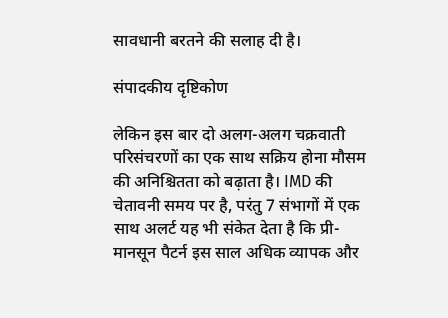सावधानी बरतने की सलाह दी है।

संपादकीय दृष्टिकोण

लेकिन इस बार दो अलग-अलग चक्रवाती परिसंचरणों का एक साथ सक्रिय होना मौसम की अनिश्चितता को बढ़ाता है। IMD की चेतावनी समय पर है, परंतु 7 संभागों में एक साथ अलर्ट यह भी संकेत देता है कि प्री-मानसून पैटर्न इस साल अधिक व्यापक और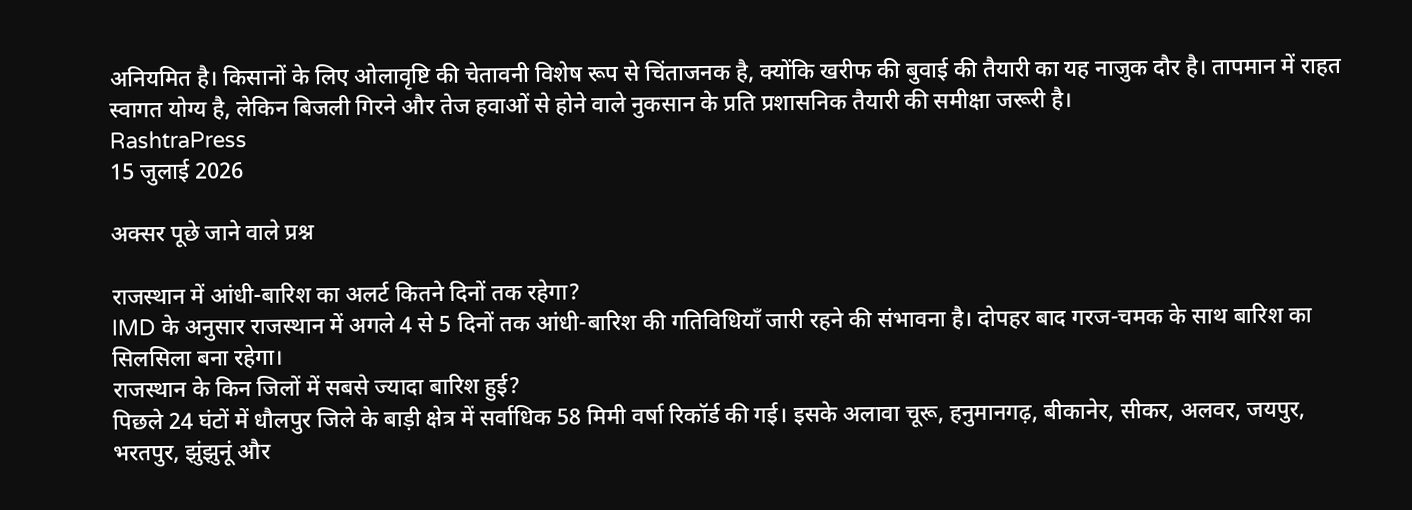अनियमित है। किसानों के लिए ओलावृष्टि की चेतावनी विशेष रूप से चिंताजनक है, क्योंकि खरीफ की बुवाई की तैयारी का यह नाजुक दौर है। तापमान में राहत स्वागत योग्य है, लेकिन बिजली गिरने और तेज हवाओं से होने वाले नुकसान के प्रति प्रशासनिक तैयारी की समीक्षा जरूरी है।
RashtraPress
15 जुलाई 2026

अक्सर पूछे जाने वाले प्रश्न

राजस्थान में आंधी-बारिश का अलर्ट कितने दिनों तक रहेगा?
IMD के अनुसार राजस्थान में अगले 4 से 5 दिनों तक आंधी-बारिश की गतिविधियाँ जारी रहने की संभावना है। दोपहर बाद गरज-चमक के साथ बारिश का सिलसिला बना रहेगा।
राजस्थान के किन जिलों में सबसे ज्यादा बारिश हुई?
पिछले 24 घंटों में धौलपुर जिले के बाड़ी क्षेत्र में सर्वाधिक 58 मिमी वर्षा रिकॉर्ड की गई। इसके अलावा चूरू, हनुमानगढ़, बीकानेर, सीकर, अलवर, जयपुर, भरतपुर, झुंझुनूं और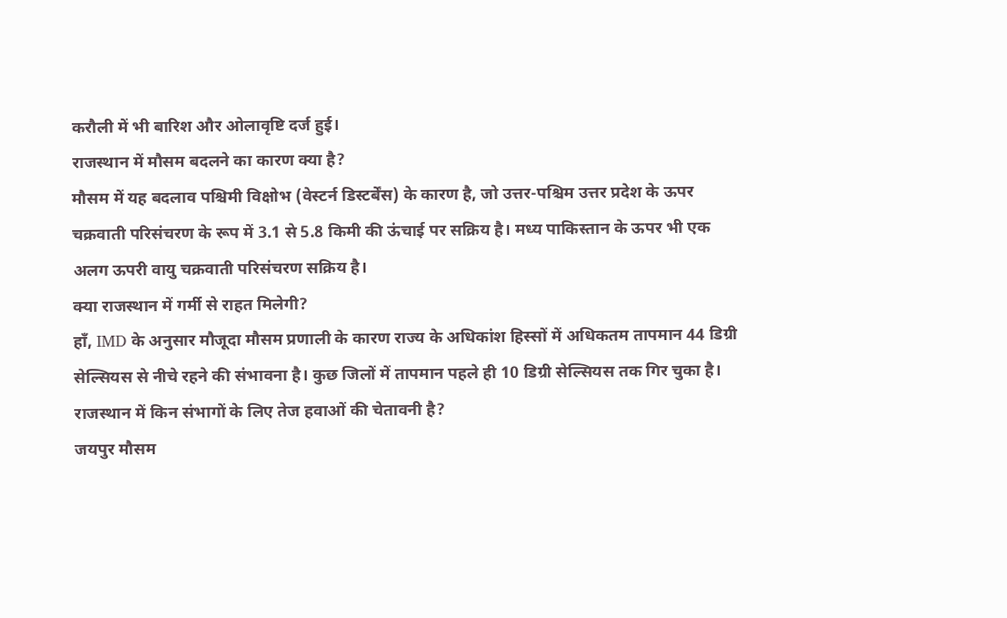करौली में भी बारिश और ओलावृष्टि दर्ज हुई।
राजस्थान में मौसम बदलने का कारण क्या है?
मौसम में यह बदलाव पश्चिमी विक्षोभ (वेस्टर्न डिस्टर्बेंस) के कारण है, जो उत्तर-पश्चिम उत्तर प्रदेश के ऊपर चक्रवाती परिसंचरण के रूप में 3.1 से 5.8 किमी की ऊंचाई पर सक्रिय है। मध्य पाकिस्तान के ऊपर भी एक अलग ऊपरी वायु चक्रवाती परिसंचरण सक्रिय है।
क्या राजस्थान में गर्मी से राहत मिलेगी?
हाँ, IMD के अनुसार मौजूदा मौसम प्रणाली के कारण राज्य के अधिकांश हिस्सों में अधिकतम तापमान 44 डिग्री सेल्सियस से नीचे रहने की संभावना है। कुछ जिलों में तापमान पहले ही 10 डिग्री सेल्सियस तक गिर चुका है।
राजस्थान में किन संभागों के लिए तेज हवाओं की चेतावनी है?
जयपुर मौसम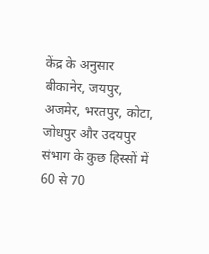केंद्र के अनुसार बीकानेर, जयपुर, अजमेर, भरतपुर, कोटा, जोधपुर और उदयपुर संभाग के कुछ हिस्सों में 60 से 70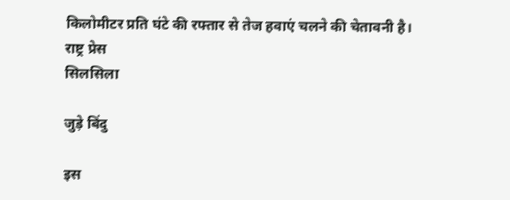किलोमीटर प्रति घंटे की रफ्तार से तेज हवाएं चलने की चेतावनी है।
राष्ट्र प्रेस
सिलसिला

जुड़े बिंदु

इस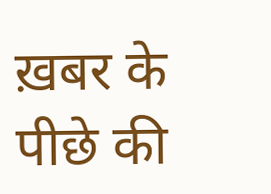ख़बर के पीछे की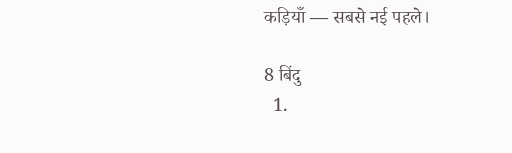कड़ियाँ — सबसे नई पहले।

8 बिंदु
  1.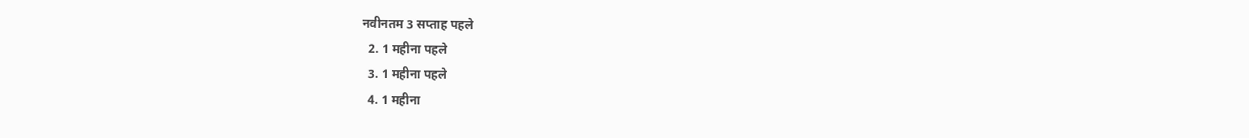नवीनतम 3 सप्ताह पहले
  2. 1 महीना पहले
  3. 1 महीना पहले
  4. 1 महीना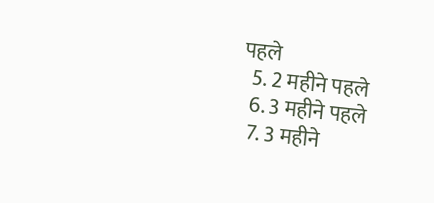पहले
  5. 2 महीने पहले
  6. 3 महीने पहले
  7. 3 महीने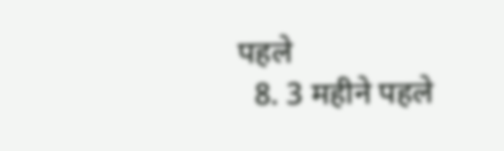पहले
  8. 3 महीने पहले